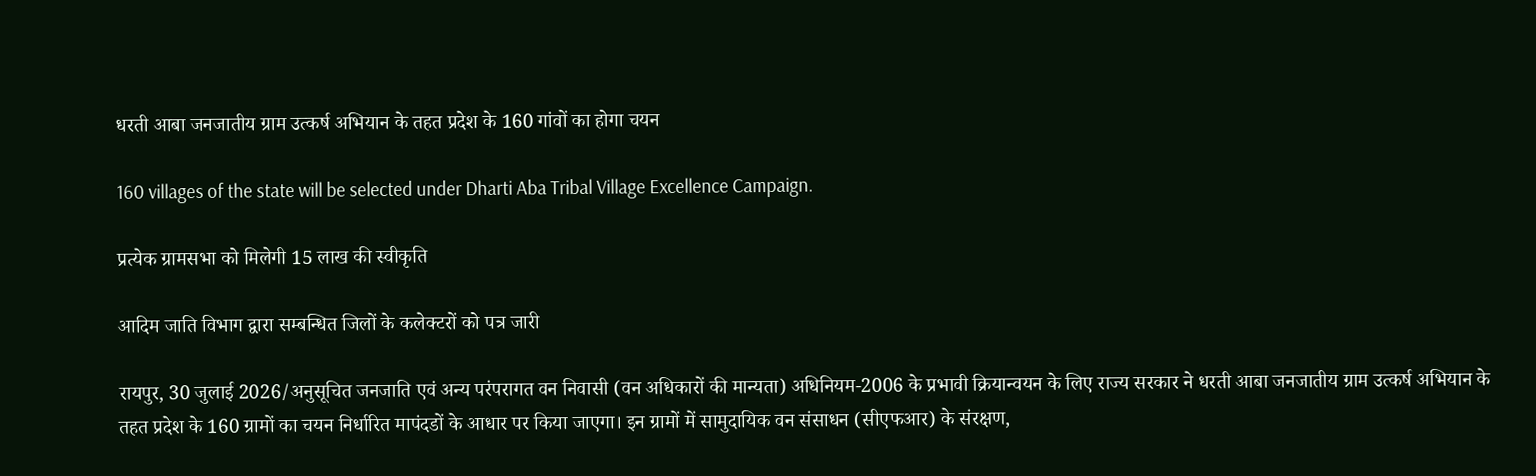धरती आबा जनजातीय ग्राम उत्कर्ष अभियान के तहत प्रदेश के 160 गांवों का होगा चयन

160 villages of the state will be selected under Dharti Aba Tribal Village Excellence Campaign.

प्रत्येक ग्रामसभा को मिलेगी 15 लाख की स्वीकृति

आदिम जाति विभाग द्वारा सम्बन्धित जिलों के कलेक्टरों को पत्र जारी

रायपुर, 30 जुलाई 2026/अनुसूचित जनजाति एवं अन्य परंपरागत वन निवासी (वन अधिकारों की मान्यता) अधिनियम-2006 के प्रभावी क्रियान्वयन के लिए राज्य सरकार ने धरती आबा जनजातीय ग्राम उत्कर्ष अभियान के तहत प्रदेश के 160 ग्रामों का चयन निर्धारित मापंदडों के आधार पर किया जाएगा। इन ग्रामों में सामुदायिक वन संसाधन (सीएफआर) के संरक्षण,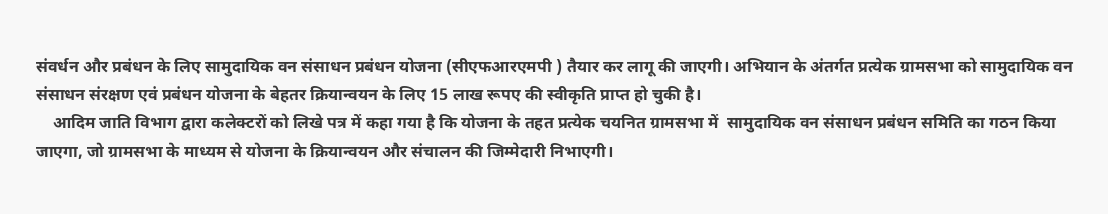संवर्धन और प्रबंधन के लिए सामुदायिक वन संसाधन प्रबंधन योजना (सीएफआरएमपी ) तैयार कर लागू की जाएगी। अभियान के अंतर्गत प्रत्येक ग्रामसभा को सामुदायिक वन संसाधन संरक्षण एवं प्रबंधन योजना के बेहतर क्रियान्वयन के लिए 15 लाख रूपए की स्वीकृति प्राप्त हो चुकी है।
    आदिम जाति विभाग द्वारा कलेक्टरों को लिखे पत्र में कहा गया है कि योजना के तहत प्रत्येक चयनित ग्रामसभा में  सामुदायिक वन संसाधन प्रबंधन समिति का गठन किया जाएगा, जो ग्रामसभा के माध्यम से योजना के क्रियान्वयन और संचालन की जिम्मेदारी निभाएगी।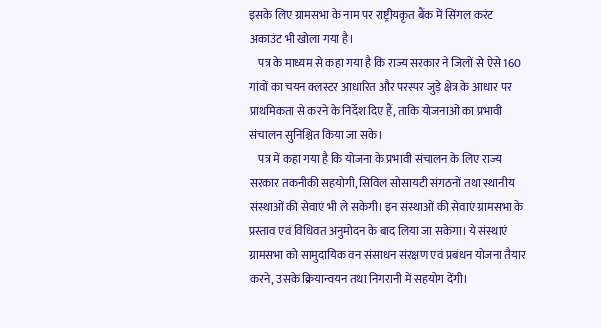इसके लिए ग्रामसभा के नाम पर राष्ट्रीयकृत बैंक में सिंगल करंट अकाउंट भी खोला गया है।
    पत्र के माध्यम से कहा गया है कि राज्य सरकार ने जिलों से ऐसे 160 गांवों का चयन क्लस्टर आधारित और परस्पर जुड़े क्षेत्र के आधार पर प्राथमिकता से करने के निर्देश दिए हैं, ताकि योजनाओं का प्रभावी संचालन सुनिश्चित किया जा सके।
    पत्र में कहा गया है कि योजना के प्रभावी संचालन के लिए राज्य सरकार तकनीकी सहयोगी, सिविल सोसायटी संगठनों तथा स्थानीय संस्थाओं की सेवाएं भी ले सकेगी। इन संस्थाओं की सेवाएं ग्रामसभा के प्रस्ताव एवं विधिवत अनुमोदन के बाद लिया जा सकेगा। ये संस्थाएं ग्रामसभा को सामुदायिक वन संसाधन संरक्षण एवं प्रबंधन योजना तैयार करने, उसके क्रियान्वयन तथा निगरानी में सहयोग देंगी।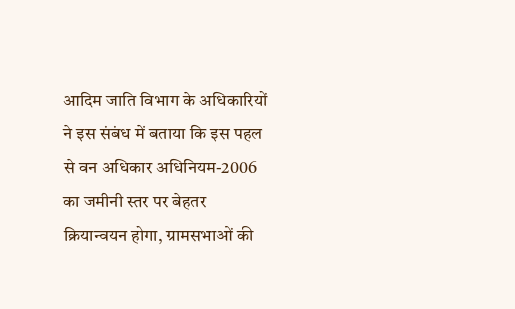आदिम जाति विभाग के अधिकारियों ने इस संबंध में बताया कि इस पहल से वन अधिकार अधिनियम-2006 का जमीनी स्तर पर बेहतर क्रियान्वयन होगा, ग्रामसभाओं की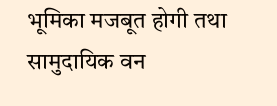भूमिका मजबूत होगी तथा सामुदायिक वन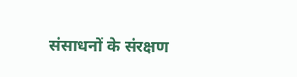संसाधनों के संरक्षण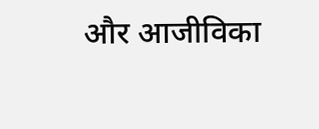और आजीविका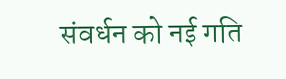संवर्धन को नई गति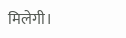मिलेगी।